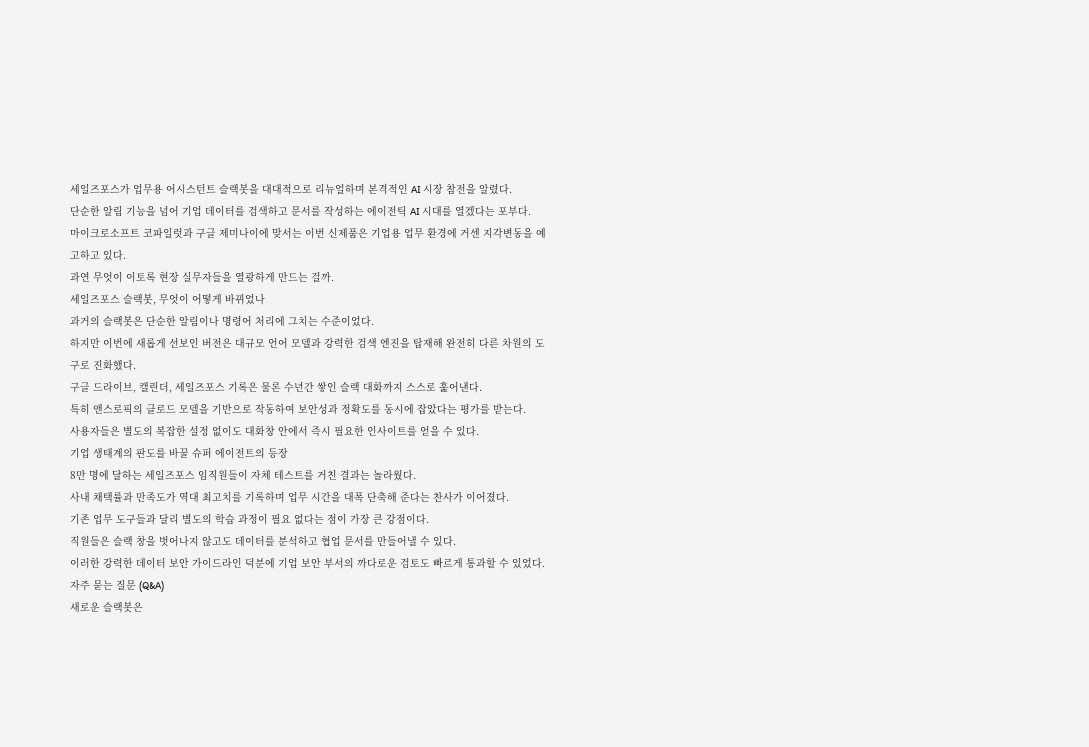세일즈포스가 업무용 어시스턴트 슬랙봇을 대대적으로 리뉴얼하며 본격적인 AI 시장 참전을 알렸다.
단순한 알림 기능을 넘어 기업 데이터를 검색하고 문서를 작성하는 에이전틱 AI 시대를 열겠다는 포부다.
마이크로소프트 코파일럿과 구글 제미나이에 맞서는 이번 신제품은 기업용 업무 환경에 거센 지각변동을 예고하고 있다.
과연 무엇이 이토록 현장 실무자들을 열광하게 만드는 걸까.
세일즈포스 슬랙봇, 무엇이 어떻게 바뀌었나
과거의 슬랙봇은 단순한 알림이나 명령어 처리에 그치는 수준이었다.
하지만 이번에 새롭게 선보인 버전은 대규모 언어 모델과 강력한 검색 엔진을 탑재해 완전히 다른 차원의 도구로 진화했다.
구글 드라이브, 캘린더, 세일즈포스 기록은 물론 수년간 쌓인 슬랙 대화까지 스스로 훑어낸다.
특히 앤스로픽의 클로드 모델을 기반으로 작동하여 보안성과 정확도를 동시에 잡았다는 평가를 받는다.
사용자들은 별도의 복잡한 설정 없이도 대화창 안에서 즉시 필요한 인사이트를 얻을 수 있다.
기업 생태계의 판도를 바꿀 슈퍼 에이전트의 등장
8만 명에 달하는 세일즈포스 임직원들이 자체 테스트를 거친 결과는 놀라웠다.
사내 채택률과 만족도가 역대 최고치를 기록하며 업무 시간을 대폭 단축해 준다는 찬사가 이어졌다.
기존 업무 도구들과 달리 별도의 학습 과정이 필요 없다는 점이 가장 큰 강점이다.
직원들은 슬랙 창을 벗어나지 않고도 데이터를 분석하고 협업 문서를 만들어낼 수 있다.
이러한 강력한 데이터 보안 가이드라인 덕분에 기업 보안 부서의 까다로운 검토도 빠르게 통과할 수 있었다.
자주 묻는 질문 (Q&A)
새로운 슬랙봇은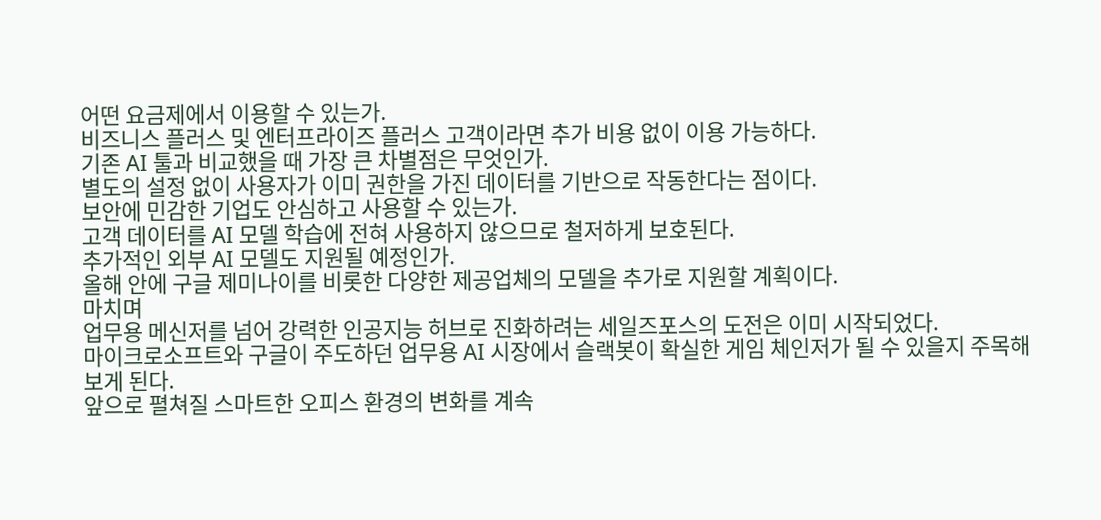어떤 요금제에서 이용할 수 있는가.
비즈니스 플러스 및 엔터프라이즈 플러스 고객이라면 추가 비용 없이 이용 가능하다.
기존 AI 툴과 비교했을 때 가장 큰 차별점은 무엇인가.
별도의 설정 없이 사용자가 이미 권한을 가진 데이터를 기반으로 작동한다는 점이다.
보안에 민감한 기업도 안심하고 사용할 수 있는가.
고객 데이터를 AI 모델 학습에 전혀 사용하지 않으므로 철저하게 보호된다.
추가적인 외부 AI 모델도 지원될 예정인가.
올해 안에 구글 제미나이를 비롯한 다양한 제공업체의 모델을 추가로 지원할 계획이다.
마치며
업무용 메신저를 넘어 강력한 인공지능 허브로 진화하려는 세일즈포스의 도전은 이미 시작되었다.
마이크로소프트와 구글이 주도하던 업무용 AI 시장에서 슬랙봇이 확실한 게임 체인저가 될 수 있을지 주목해보게 된다.
앞으로 펼쳐질 스마트한 오피스 환경의 변화를 계속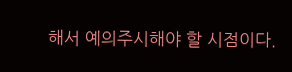해서 예의주시해야 할 시점이다.